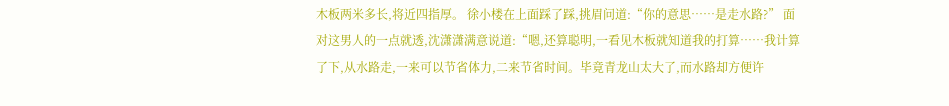木板两米多长,将近四指厚。 徐小楼在上面踩了踩,挑眉问道:“你的意思……是走水路?” 面对这男人的一点就透,沈潇潇满意说道:“嗯,还算聪明,一看见木板就知道我的打算……我计算了下,从水路走,一来可以节省体力,二来节省时间。毕竟青龙山太大了,而水路却方便许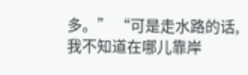多。” “可是走水路的话,我不知道在哪儿靠岸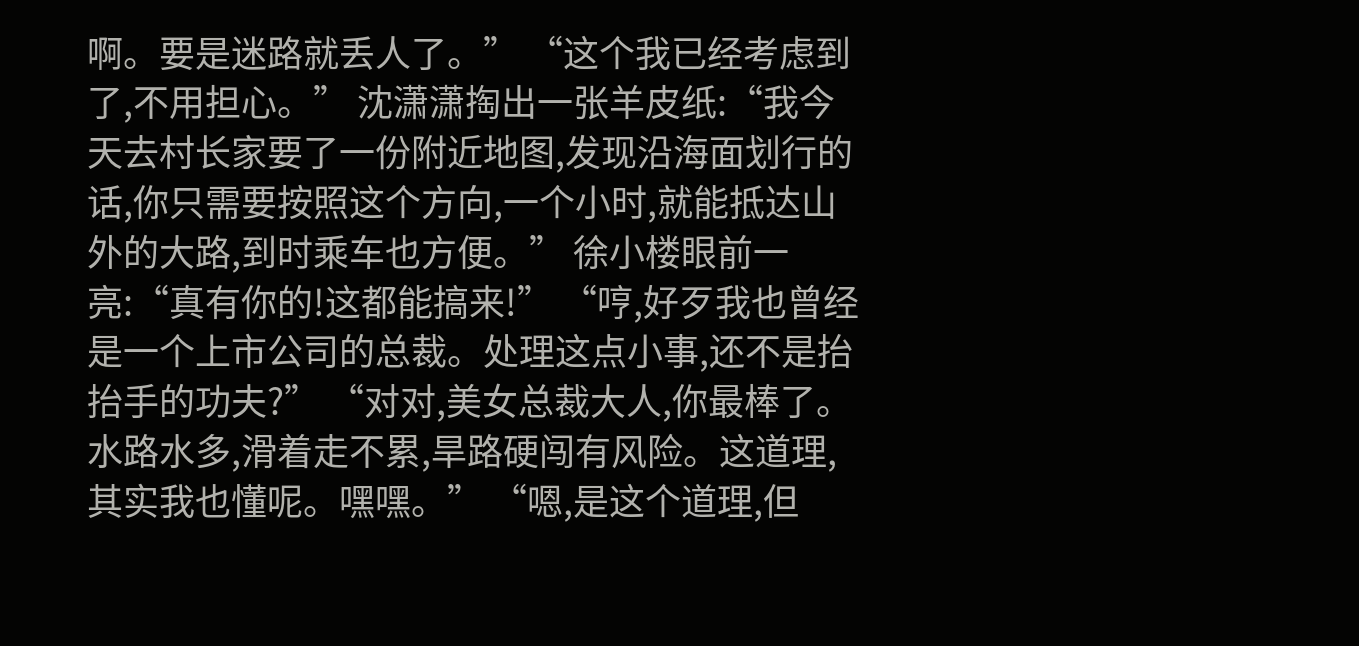啊。要是迷路就丢人了。” “这个我已经考虑到了,不用担心。” 沈潇潇掏出一张羊皮纸:“我今天去村长家要了一份附近地图,发现沿海面划行的话,你只需要按照这个方向,一个小时,就能抵达山外的大路,到时乘车也方便。” 徐小楼眼前一亮:“真有你的!这都能搞来!” “哼,好歹我也曾经是一个上市公司的总裁。处理这点小事,还不是抬抬手的功夫?” “对对,美女总裁大人,你最棒了。水路水多,滑着走不累,旱路硬闯有风险。这道理,其实我也懂呢。嘿嘿。” “嗯,是这个道理,但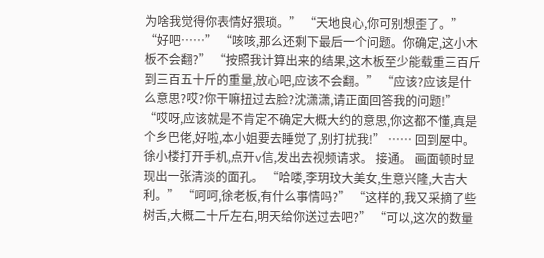为啥我觉得你表情好猥琐。” “天地良心,你可别想歪了。” “好吧……” “咳咳,那么还剩下最后一个问题。你确定,这小木板不会翻?” “按照我计算出来的结果,这木板至少能载重三百斤到三百五十斤的重量,放心吧,应该不会翻。” “应该?应该是什么意思?哎?你干嘛扭过去脸?沈潇潇,请正面回答我的问题!” “哎呀,应该就是不肯定不确定大概大约的意思,你这都不懂,真是个乡巴佬,好啦,本小姐要去睡觉了,别打扰我!” …… 回到屋中。 徐小楼打开手机,点开v信,发出去视频请求。 接通。 画面顿时显现出一张清淡的面孔。 “哈喽,李玥玟大美女,生意兴隆,大吉大利。” “呵呵,徐老板,有什么事情吗?” “这样的,我又采摘了些树舌,大概二十斤左右,明天给你送过去吧?” “可以,这次的数量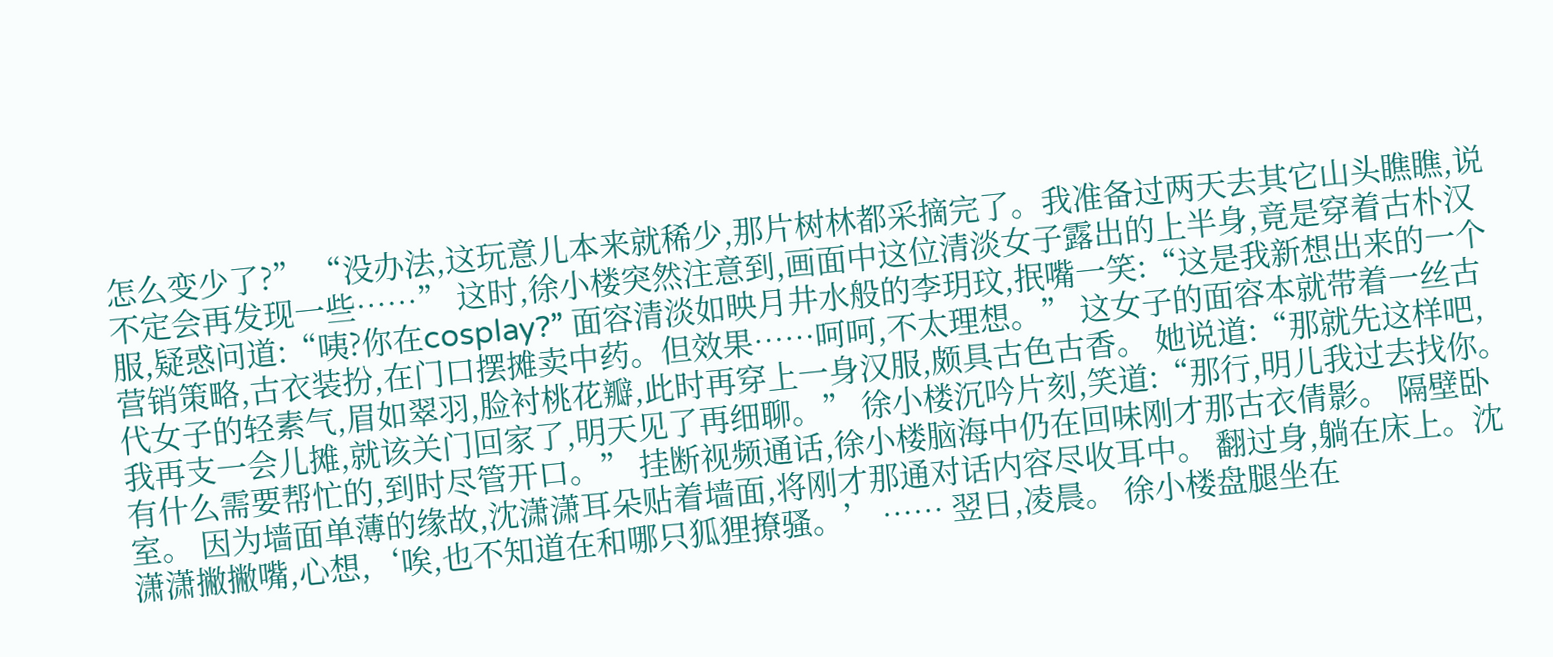怎么变少了?” “没办法,这玩意儿本来就稀少,那片树林都采摘完了。我准备过两天去其它山头瞧瞧,说不定会再发现一些……” 这时,徐小楼突然注意到,画面中这位清淡女子露出的上半身,竟是穿着古朴汉服,疑惑问道:“咦?你在cosplay?” 面容清淡如映月井水般的李玥玟,抿嘴一笑:“这是我新想出来的一个营销策略,古衣装扮,在门口摆摊卖中药。但效果……呵呵,不太理想。” 这女子的面容本就带着一丝古代女子的轻素气,眉如翠羽,脸衬桃花瓣,此时再穿上一身汉服,颇具古色古香。 她说道:“那就先这样吧,我再支一会儿摊,就该关门回家了,明天见了再细聊。” 徐小楼沉吟片刻,笑道:“那行,明儿我过去找你。有什么需要帮忙的,到时尽管开口。” 挂断视频通话,徐小楼脑海中仍在回味刚才那古衣倩影。 隔壁卧室。 因为墙面单薄的缘故,沈潇潇耳朵贴着墙面,将刚才那通对话内容尽收耳中。 翻过身,躺在床上。沈潇潇撇撇嘴,心想,‘唉,也不知道在和哪只狐狸撩骚。’ …… 翌日,凌晨。 徐小楼盘腿坐在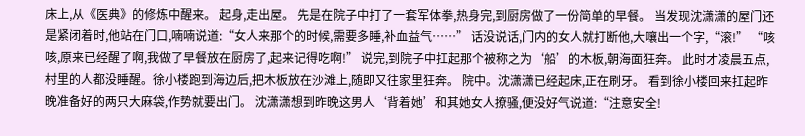床上,从《医典》的修炼中醒来。 起身,走出屋。 先是在院子中打了一套军体拳,热身完,到厨房做了一份简单的早餐。 当发现沈潇潇的屋门还是紧闭着时,他站在门口,喃喃说道:“女人来那个的时候,需要多睡,补血益气……” 话没说话,门内的女人就打断他,大嚷出一个字,“滚!” “咳咳,原来已经醒了啊,我做了早餐放在厨房了,起来记得吃啊!” 说完,到院子中扛起那个被称之为‘船’的木板,朝海面狂奔。 此时才凌晨五点,村里的人都没睡醒。徐小楼跑到海边后,把木板放在沙滩上,随即又往家里狂奔。 院中。沈潇潇已经起床,正在刷牙。 看到徐小楼回来扛起昨晚准备好的两只大麻袋,作势就要出门。 沈潇潇想到昨晚这男人‘背着她’和其她女人撩骚,便没好气说道:“注意安全!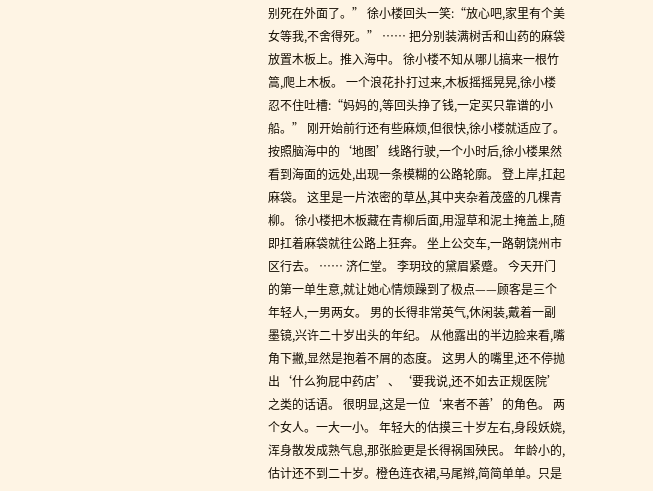别死在外面了。” 徐小楼回头一笑:“放心吧,家里有个美女等我,不舍得死。” …… 把分别装满树舌和山药的麻袋放置木板上。推入海中。 徐小楼不知从哪儿搞来一根竹篙,爬上木板。 一个浪花扑打过来,木板摇摇晃晃,徐小楼忍不住吐槽:“妈妈的,等回头挣了钱,一定买只靠谱的小船。” 刚开始前行还有些麻烦,但很快,徐小楼就适应了。 按照脑海中的‘地图’线路行驶,一个小时后,徐小楼果然看到海面的远处,出现一条模糊的公路轮廓。 登上岸,扛起麻袋。 这里是一片浓密的草丛,其中夹杂着茂盛的几棵青柳。 徐小楼把木板藏在青柳后面,用湿草和泥土掩盖上,随即扛着麻袋就往公路上狂奔。 坐上公交车,一路朝饶州市区行去。 …… 济仁堂。 李玥玟的黛眉紧蹙。 今天开门的第一单生意,就让她心情烦躁到了极点——顾客是三个年轻人,一男两女。 男的长得非常英气,休闲装,戴着一副墨镜,兴许二十岁出头的年纪。 从他露出的半边脸来看,嘴角下撇,显然是抱着不屑的态度。 这男人的嘴里,还不停抛出‘什么狗屁中药店’、‘要我说,还不如去正规医院’之类的话语。 很明显,这是一位‘来者不善’的角色。 两个女人。一大一小。 年轻大的估摸三十岁左右,身段妖娆,浑身散发成熟气息,那张脸更是长得祸国殃民。 年龄小的,估计还不到二十岁。橙色连衣裙,马尾辫,简简单单。只是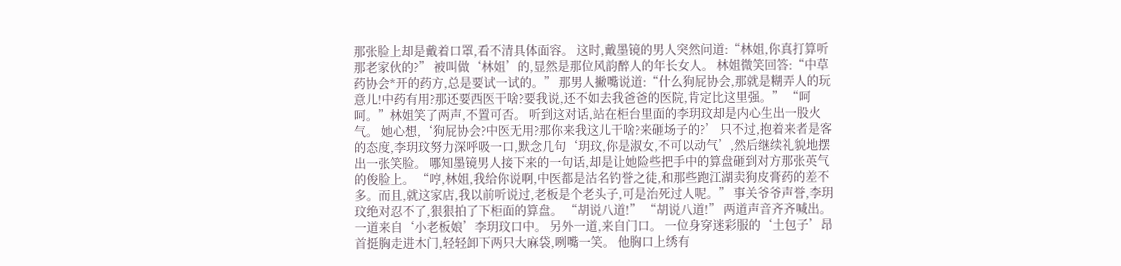那张脸上却是戴着口罩,看不清具体面容。 这时,戴墨镜的男人突然问道:“林姐,你真打算听那老家伙的?” 被叫做‘林姐’的,显然是那位风韵醉人的年长女人。 林姐微笑回答:“中草药协会*开的药方,总是要试一试的。” 那男人撇嘴说道:“什么狗屁协会,那就是糊弄人的玩意儿!中药有用?那还要西医干啥?要我说,还不如去我爸爸的医院,肯定比这里强。” “呵呵。”林姐笑了两声,不置可否。 听到这对话,站在柜台里面的李玥玟却是内心生出一股火气。 她心想,‘狗屁协会?中医无用?那你来我这儿干啥?来砸场子的?’ 只不过,抱着来者是客的态度,李玥玟努力深呼吸一口,默念几句‘玥玟,你是淑女,不可以动气’,然后继续礼貌地摆出一张笑脸。 哪知墨镜男人接下来的一句话,却是让她险些把手中的算盘砸到对方那张英气的俊脸上。 “哼,林姐,我给你说啊,中医都是沽名钓誉之徒,和那些跑江湖卖狗皮膏药的差不多。而且,就这家店,我以前听说过,老板是个老头子,可是治死过人呢。” 事关爷爷声誉,李玥玟绝对忍不了,狠狠拍了下柜面的算盘。 “胡说八道!” “胡说八道!” 两道声音齐齐喊出。 一道来自‘小老板娘’李玥玟口中。 另外一道,来自门口。 一位身穿迷彩服的‘土包子’昂首挺胸走进木门,轻轻卸下两只大麻袋,咧嘴一笑。 他胸口上绣有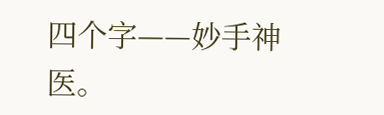四个字——妙手神医。